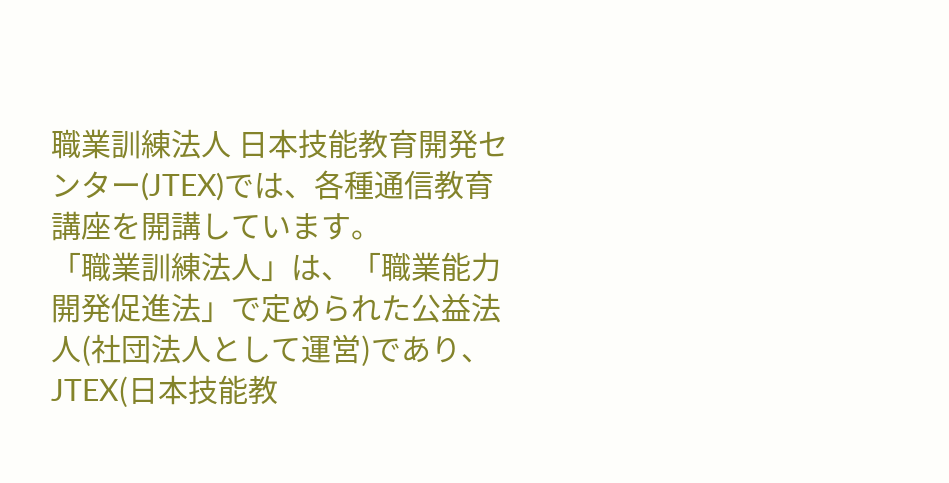職業訓練法人 日本技能教育開発センター(JTEX)では、各種通信教育講座を開講しています。
「職業訓練法人」は、「職業能力開発促進法」で定められた公益法人(社団法人として運営)であり、JTEX(日本技能教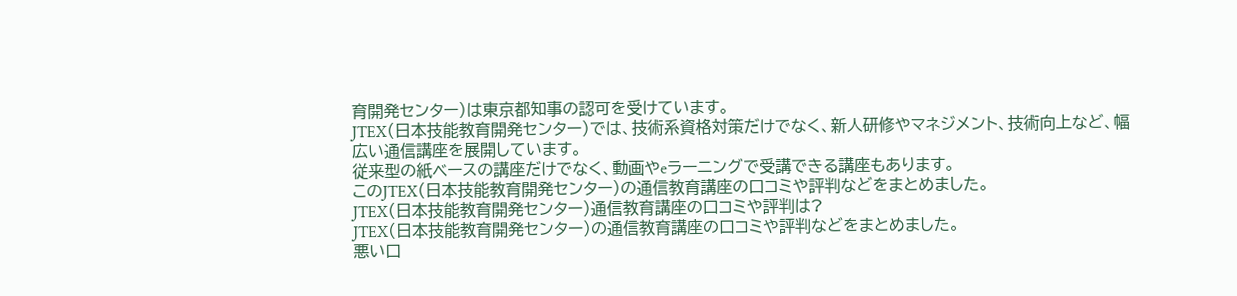育開発センター)は東京都知事の認可を受けています。
JTEX(日本技能教育開発センター)では、技術系資格対策だけでなく、新人研修やマネジメント、技術向上など、幅広い通信講座を展開しています。
従来型の紙ベースの講座だけでなく、動画やeラーニングで受講できる講座もあります。
このJTEX(日本技能教育開発センター)の通信教育講座の口コミや評判などをまとめました。
JTEX(日本技能教育開発センター)通信教育講座の口コミや評判は?
JTEX(日本技能教育開発センター)の通信教育講座の口コミや評判などをまとめました。
悪い口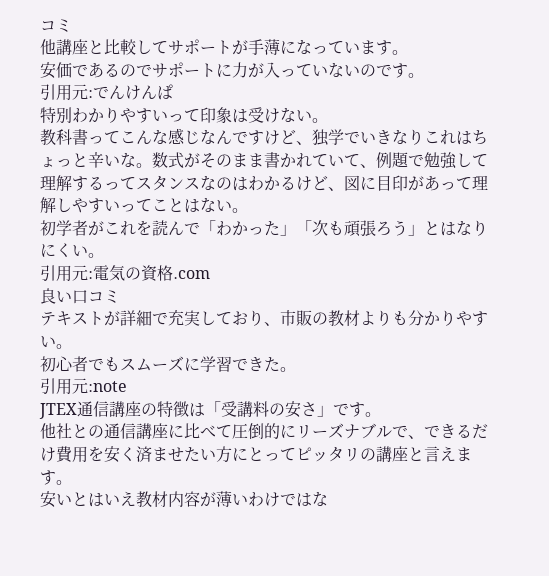コミ
他講座と比較してサポートが手薄になっています。
安価であるのでサポートに力が入っていないのです。
引用元:でんけんぱ
特別わかりやすいって印象は受けない。
教科書ってこんな感じなんですけど、独学でいきなりこれはちょっと辛いな。数式がそのまま書かれていて、例題で勉強して理解するってスタンスなのはわかるけど、図に目印があって理解しやすいってことはない。
初学者がこれを読んで「わかった」「次も頑張ろう」とはなりにくい。
引用元:電気の資格.com
良い口コミ
テキストが詳細で充実しており、市販の教材よりも分かりやすい。
初心者でもスムーズに学習できた。
引用元:note
JTEX通信講座の特徴は「受講料の安さ」です。
他社との通信講座に比べて圧倒的にリーズナブルで、できるだけ費用を安く済ませたい方にとってピッタリの講座と言えます。
安いとはいえ教材内容が薄いわけではな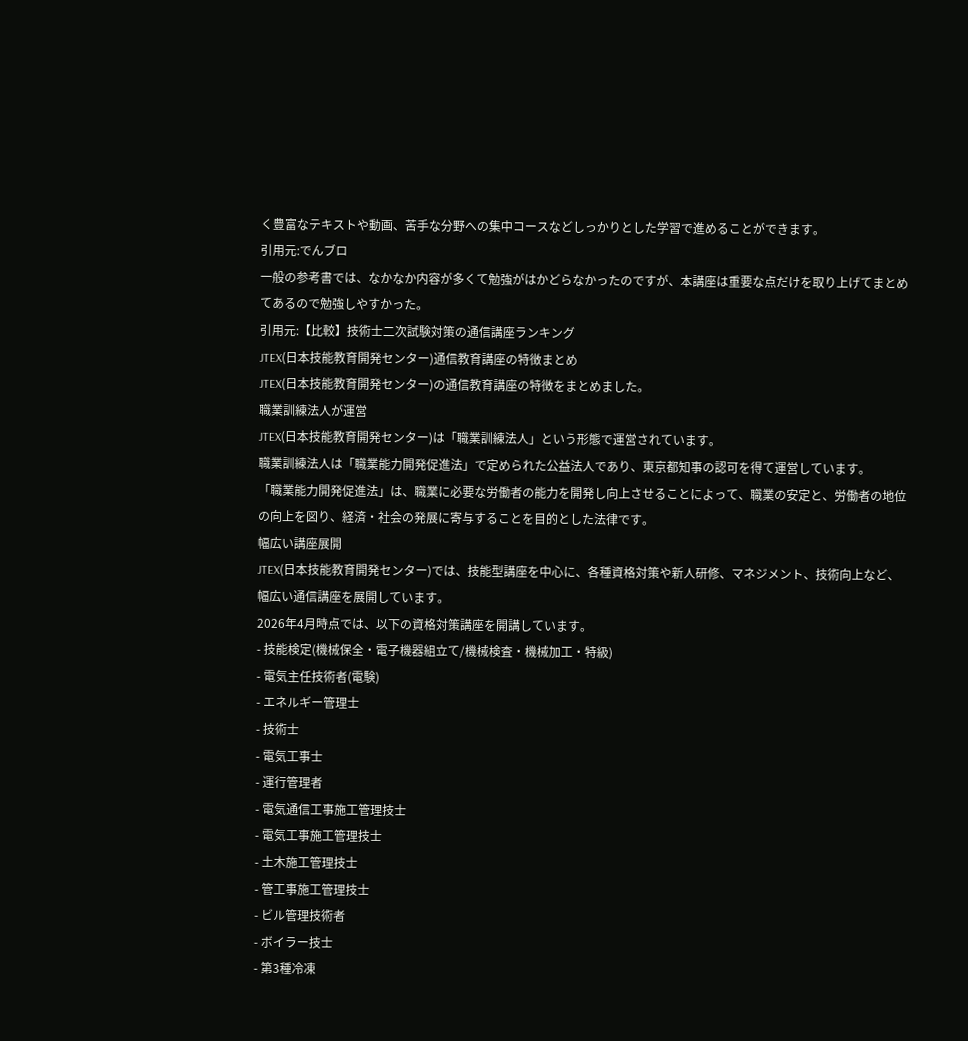く豊富なテキストや動画、苦手な分野への集中コースなどしっかりとした学習で進めることができます。
引用元:でんブロ
一般の参考書では、なかなか内容が多くて勉強がはかどらなかったのですが、本講座は重要な点だけを取り上げてまとめてあるので勉強しやすかった。
引用元:【比較】技術士二次試験対策の通信講座ランキング
JTEX(日本技能教育開発センター)通信教育講座の特徴まとめ
JTEX(日本技能教育開発センター)の通信教育講座の特徴をまとめました。
職業訓練法人が運営
JTEX(日本技能教育開発センター)は「職業訓練法人」という形態で運営されています。
職業訓練法人は「職業能力開発促進法」で定められた公益法人であり、東京都知事の認可を得て運営しています。
「職業能力開発促進法」は、職業に必要な労働者の能力を開発し向上させることによって、職業の安定と、労働者の地位の向上を図り、経済・社会の発展に寄与することを目的とした法律です。
幅広い講座展開
JTEX(日本技能教育開発センター)では、技能型講座を中心に、各種資格対策や新人研修、マネジメント、技術向上など、幅広い通信講座を展開しています。
2026年4月時点では、以下の資格対策講座を開講しています。
- 技能検定(機械保全・電子機器組立て/機械検査・機械加工・特級)
- 電気主任技術者(電験)
- エネルギー管理士
- 技術士
- 電気工事士
- 運行管理者
- 電気通信工事施工管理技士
- 電気工事施工管理技士
- 土木施工管理技士
- 管工事施工管理技士
- ビル管理技術者
- ボイラー技士
- 第3種冷凍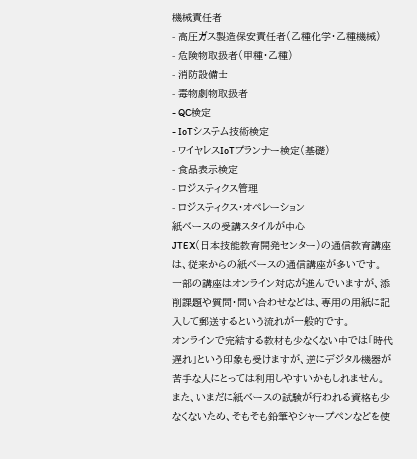機械責任者
- 高圧ガス製造保安責任者(乙種化学・乙種機械)
- 危険物取扱者(甲種・乙種)
- 消防設備士
- 毒物劇物取扱者
- QC検定
- IoTシステム技術検定
- ワイヤレスIoTプランナー検定(基礎)
- 食品表示検定
- ロジスティクス管理
- ロジスティクス・オペレーション
紙ベースの受講スタイルが中心
JTEX(日本技能教育開発センター)の通信教育講座は、従来からの紙ベースの通信講座が多いです。
一部の講座はオンライン対応が進んでいますが、添削課題や質問・問い合わせなどは、専用の用紙に記入して郵送するという流れが一般的です。
オンラインで完結する教材も少なくない中では「時代遅れ」という印象も受けますが、逆にデジタル機器が苦手な人にとっては利用しやすいかもしれません。
また、いまだに紙ベースの試験が行われる資格も少なくないため、そもそも鉛筆やシャープペンなどを使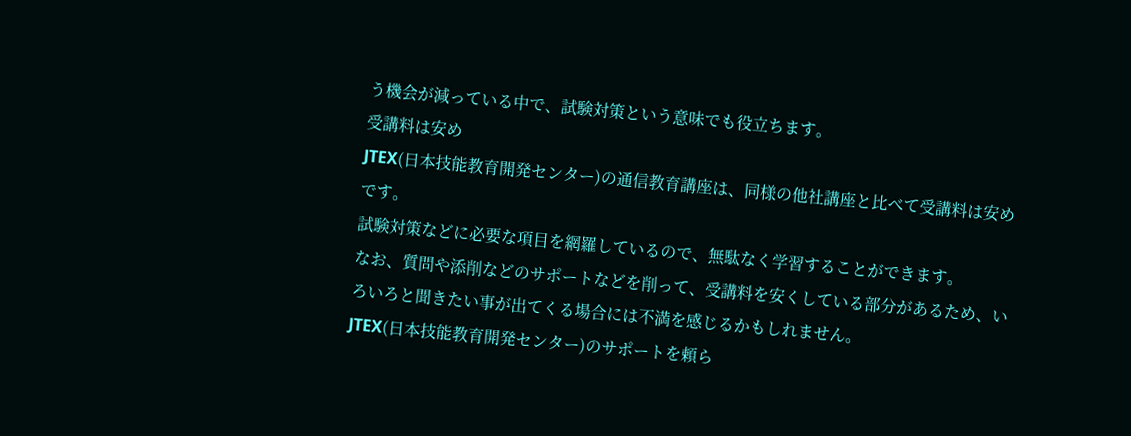う機会が減っている中で、試験対策という意味でも役立ちます。
受講料は安め
JTEX(日本技能教育開発センター)の通信教育講座は、同様の他社講座と比べて受講料は安めです。
試験対策などに必要な項目を網羅しているので、無駄なく学習することができます。
なお、質問や添削などのサポートなどを削って、受講料を安くしている部分があるため、いろいろと聞きたい事が出てくる場合には不満を感じるかもしれません。
JTEX(日本技能教育開発センター)のサポートを頼ら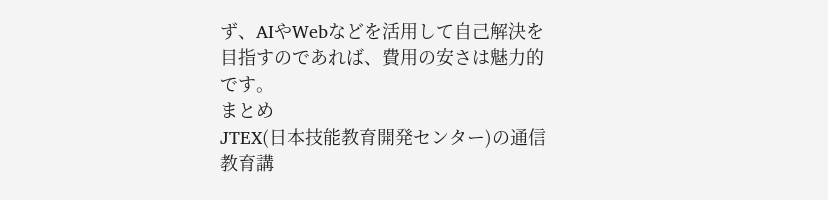ず、AIやWebなどを活用して自己解決を目指すのであれば、費用の安さは魅力的です。
まとめ
JTEX(日本技能教育開発センター)の通信教育講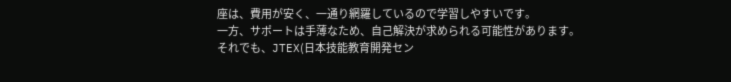座は、費用が安く、一通り網羅しているので学習しやすいです。
一方、サポートは手薄なため、自己解決が求められる可能性があります。
それでも、JTEX(日本技能教育開発セン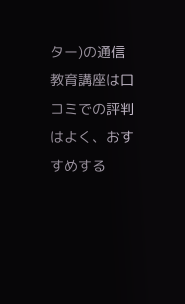ター)の通信教育講座は口コミでの評判はよく、おすすめする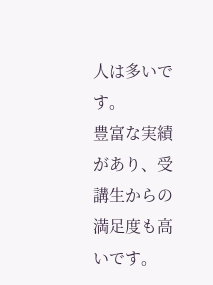人は多いです。
豊富な実績があり、受講生からの満足度も高いです。